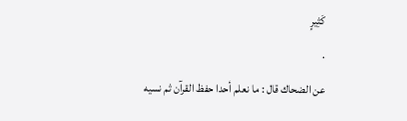كَثِيرٍ
.
عن الضحاك قال : ما نعلم أحدا حفظ القرآن ثم نسيه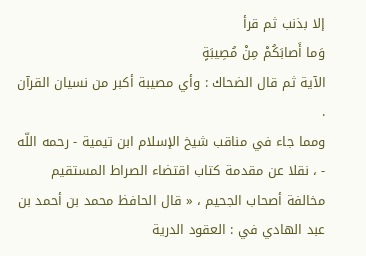إلا بذنب ثم قرأ
وَما أَصابَكُمْ مِنْ مُصِيبَةٍ
الآية ثم قال الضحاك : وأي مصيبة أكبر من نسيان القرآن .
ومما جاء في مناقب شيخ الإسلام ابن تيمية - رحمه اللّه - ، نقلا عن مقدمة كتاب اقتضاء الصراط المستقيم مخالفة أصحاب الجحيم ، « قال الحافظ محمد بن أحمد بن عبد الهادي في : العقود الدرية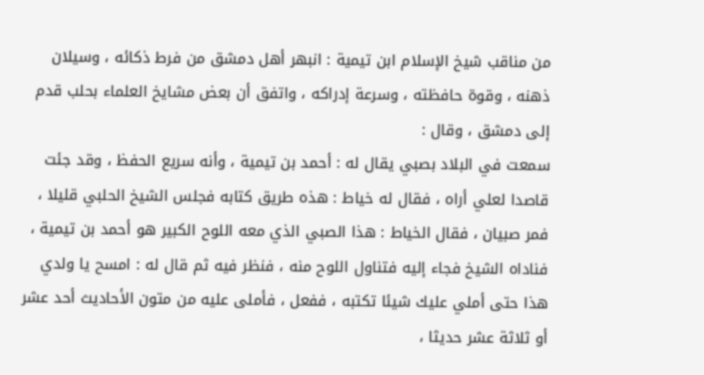من مناقب شيخ الإسلام ابن تيمية : انبهر أهل دمشق من فرط ذكائه ، وسيلان ذهنه ، وقوة حافظته ، وسرعة إدراكه ، واتفق أن بعض مشايخ العلماء بحلب قدم إلى دمشق ، وقال :
سمعت في البلاد بصبي يقال له : أحمد بن تيمية ، وأنه سريع الحفظ ، وقد جئت قاصدا لعلي أراه ، فقال له خياط : هذه طريق كتابه فجلس الشيخ الحلبي قليلا ، فمر صبيان ، فقال الخياط : هذا الصبي الذي معه اللوح الكبير هو أحمد بن تيمية ، فناداه الشيخ فجاء إليه فتناول اللوح منه ، فنظر فيه ثم قال له : امسح يا ولدي هذا حتى أملي عليك شيئا تكتبه ، ففعل ، فأملى عليه من متون الأحاديث أحد عشر أو ثلاثة عشر حديثا ،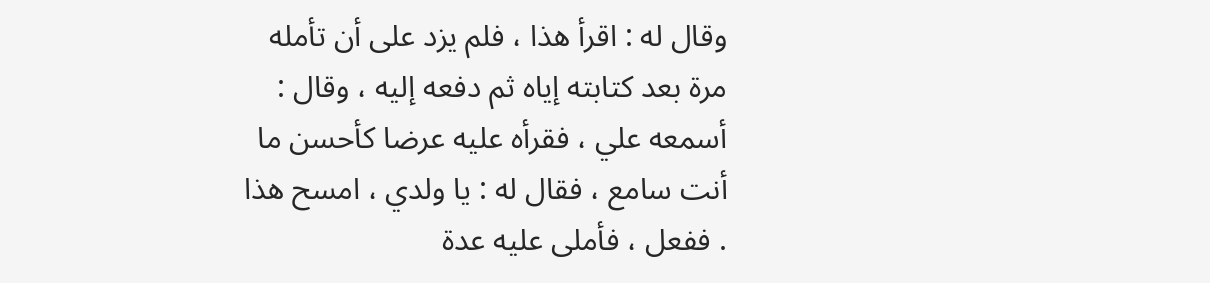وقال له : اقرأ هذا ، فلم يزد على أن تأمله مرة بعد كتابته إياه ثم دفعه إليه ، وقال : أسمعه علي ، فقرأه عليه عرضا كأحسن ما أنت سامع ، فقال له : يا ولدي ، امسح هذا . ففعل ، فأملى عليه عدة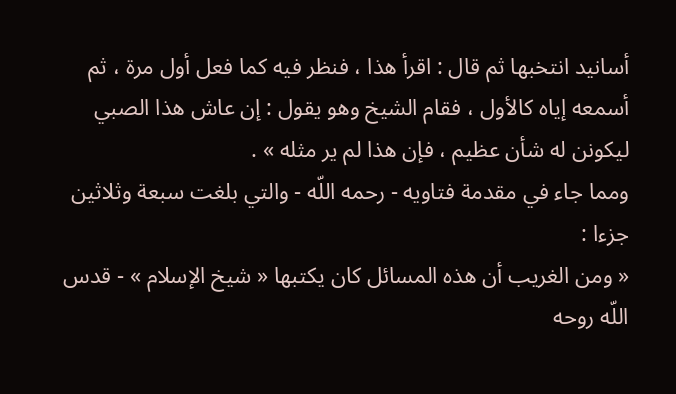أسانيد انتخبها ثم قال : اقرأ هذا ، فنظر فيه كما فعل أول مرة ، ثم أسمعه إياه كالأول ، فقام الشيخ وهو يقول : إن عاش هذا الصبي ليكونن له شأن عظيم ، فإن هذا لم ير مثله » .
ومما جاء في مقدمة فتاويه - رحمه اللّه - والتي بلغت سبعة وثلاثين جزءا :
« ومن الغريب أن هذه المسائل كان يكتبها « شيخ الإسلام » - قدس اللّه روحه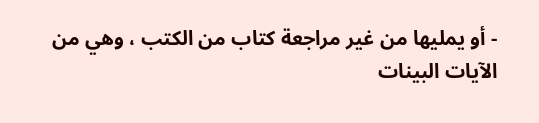- أو يمليها من غير مراجعة كتاب من الكتب ، وهي من الآيات البينات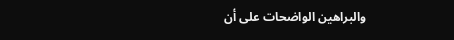والبراهين الواضحات على أن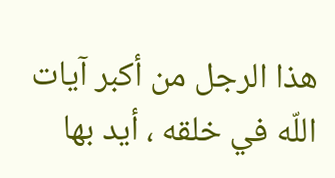هذا الرجل من أكبر آيات اللّه في خلقه ، أيد بها